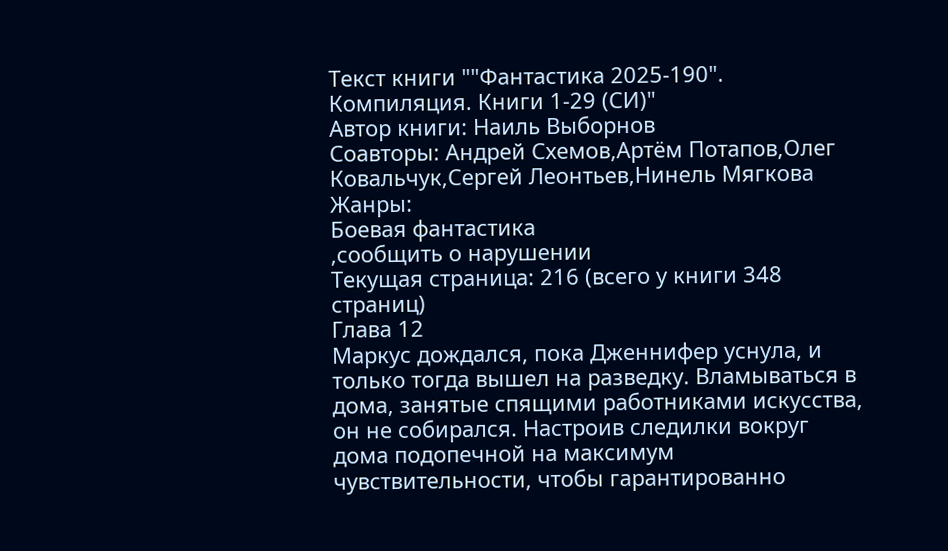Текст книги ""Фантастика 2025-190". Компиляция. Книги 1-29 (СИ)"
Автор книги: Наиль Выборнов
Соавторы: Андрей Схемов,Артём Потапов,Олег Ковальчук,Сергей Леонтьев,Нинель Мягкова
Жанры:
Боевая фантастика
,сообщить о нарушении
Текущая страница: 216 (всего у книги 348 страниц)
Глава 12
Маркус дождался, пока Дженнифер уснула, и только тогда вышел на разведку. Вламываться в дома, занятые спящими работниками искусства, он не собирался. Настроив следилки вокруг дома подопечной на максимум чувствительности, чтобы гарантированно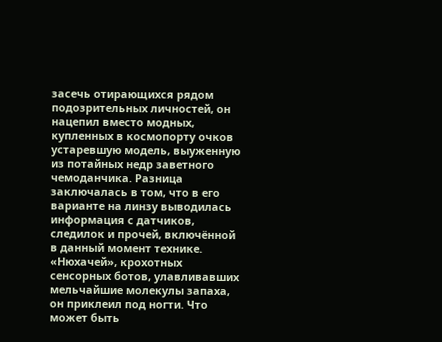засечь отирающихся рядом подозрительных личностей, он нацепил вместо модных, купленных в космопорту очков устаревшую модель, выуженную из потайных недр заветного чемоданчика. Разница заключалась в том, что в его варианте на линзу выводилась информация с датчиков, следилок и прочей, включённой в данный момент технике. «Нюхачей», крохотных сенсорных ботов, улавливавших мельчайшие молекулы запаха, он приклеил под ногти. Что может быть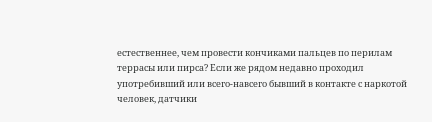естественнее, чем провести кончиками пальцев по перилам террасы или пирса? Если же рядом недавно проходил употребивший или всего-навсего бывший в контакте с наркотой человек, датчики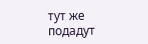тут же подадут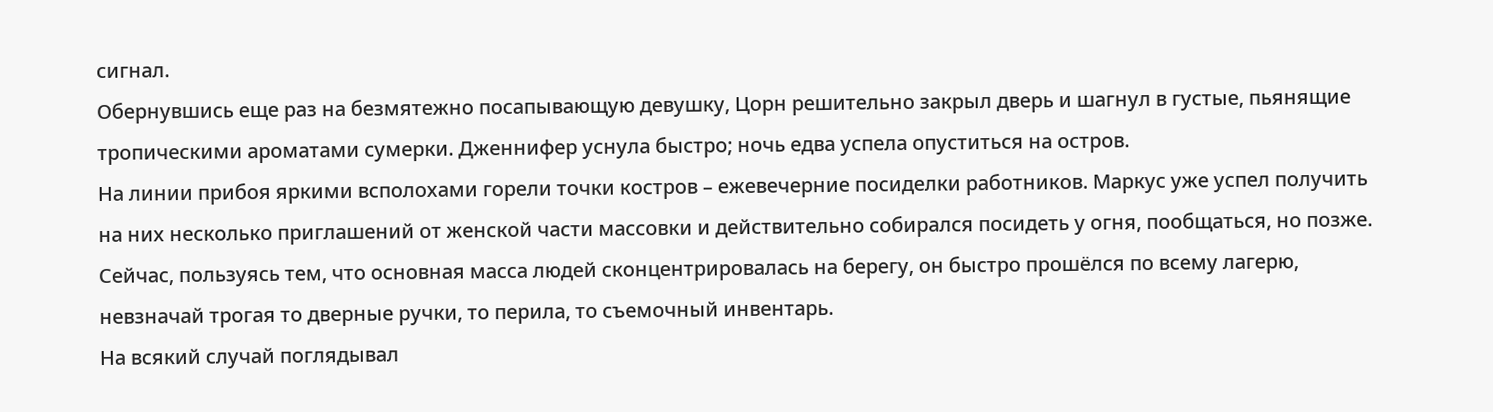сигнал.
Обернувшись еще раз на безмятежно посапывающую девушку, Цорн решительно закрыл дверь и шагнул в густые, пьянящие тропическими ароматами сумерки. Дженнифер уснула быстро; ночь едва успела опуститься на остров.
На линии прибоя яркими всполохами горели точки костров – ежевечерние посиделки работников. Маркус уже успел получить на них несколько приглашений от женской части массовки и действительно собирался посидеть у огня, пообщаться, но позже. Сейчас, пользуясь тем, что основная масса людей сконцентрировалась на берегу, он быстро прошёлся по всему лагерю, невзначай трогая то дверные ручки, то перила, то съемочный инвентарь.
На всякий случай поглядывал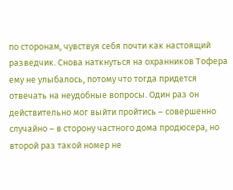по сторонам, чувствуя себя почти как настоящий разведчик. Снова наткнуться на охранников Тофера ему не улыбалось, потому что тогда придется отвечать на неудобные вопросы. Один раз он действительно мог выйти пройтись – совершенно случайно – в сторону частного дома продюсера, но второй раз такой номер не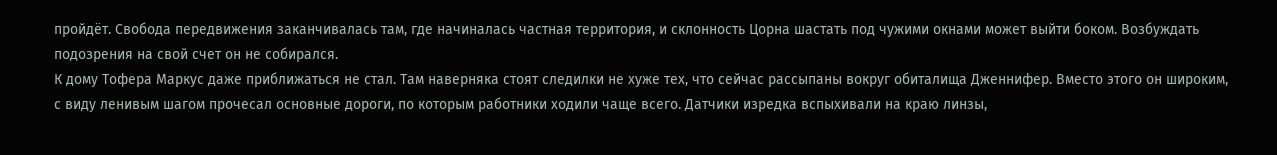пройдёт. Свобода передвижения заканчивалась там, где начиналась частная территория, и склонность Цорна шастать под чужими окнами может выйти боком. Возбуждать подозрения на свой счет он не собирался.
К дому Тофера Маркус даже приближаться не стал. Там наверняка стоят следилки не хуже тех, что сейчас рассыпаны вокруг обиталища Дженнифер. Вместо этого он широким, с виду ленивым шагом прочесал основные дороги, по которым работники ходили чаще всего. Датчики изредка вспыхивали на краю линзы,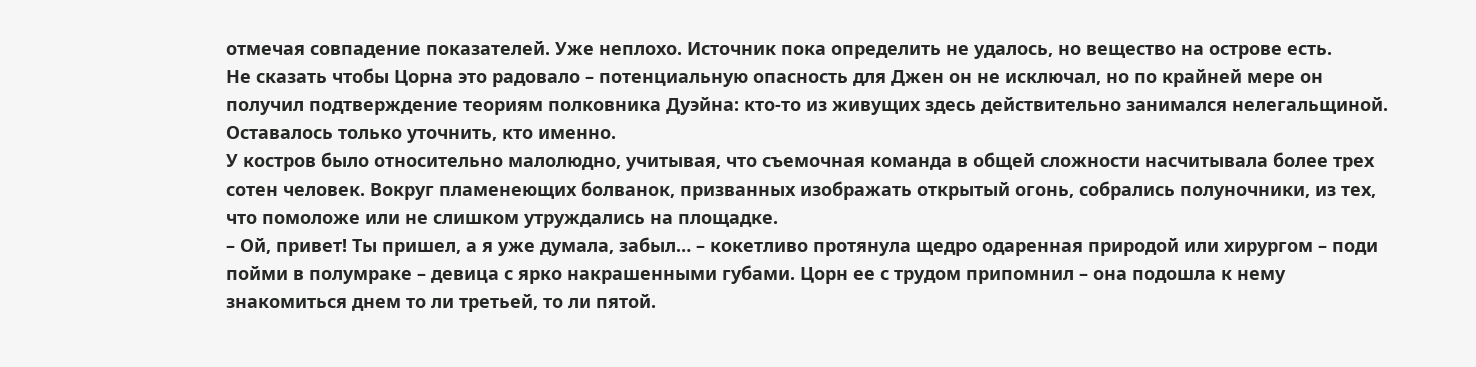отмечая совпадение показателей. Уже неплохо. Источник пока определить не удалось, но вещество на острове есть.
Не сказать чтобы Цорна это радовало – потенциальную опасность для Джен он не исключал, но по крайней мере он получил подтверждение теориям полковника Дуэйна: кто-то из живущих здесь действительно занимался нелегальщиной.
Оставалось только уточнить, кто именно.
У костров было относительно малолюдно, учитывая, что съемочная команда в общей сложности насчитывала более трех сотен человек. Вокруг пламенеющих болванок, призванных изображать открытый огонь, собрались полуночники, из тех, что помоложе или не слишком утруждались на площадке.
– Ой, привет! Ты пришел, а я уже думала, забыл… – кокетливо протянула щедро одаренная природой или хирургом – поди пойми в полумраке – девица с ярко накрашенными губами. Цорн ее с трудом припомнил – она подошла к нему знакомиться днем то ли третьей, то ли пятой.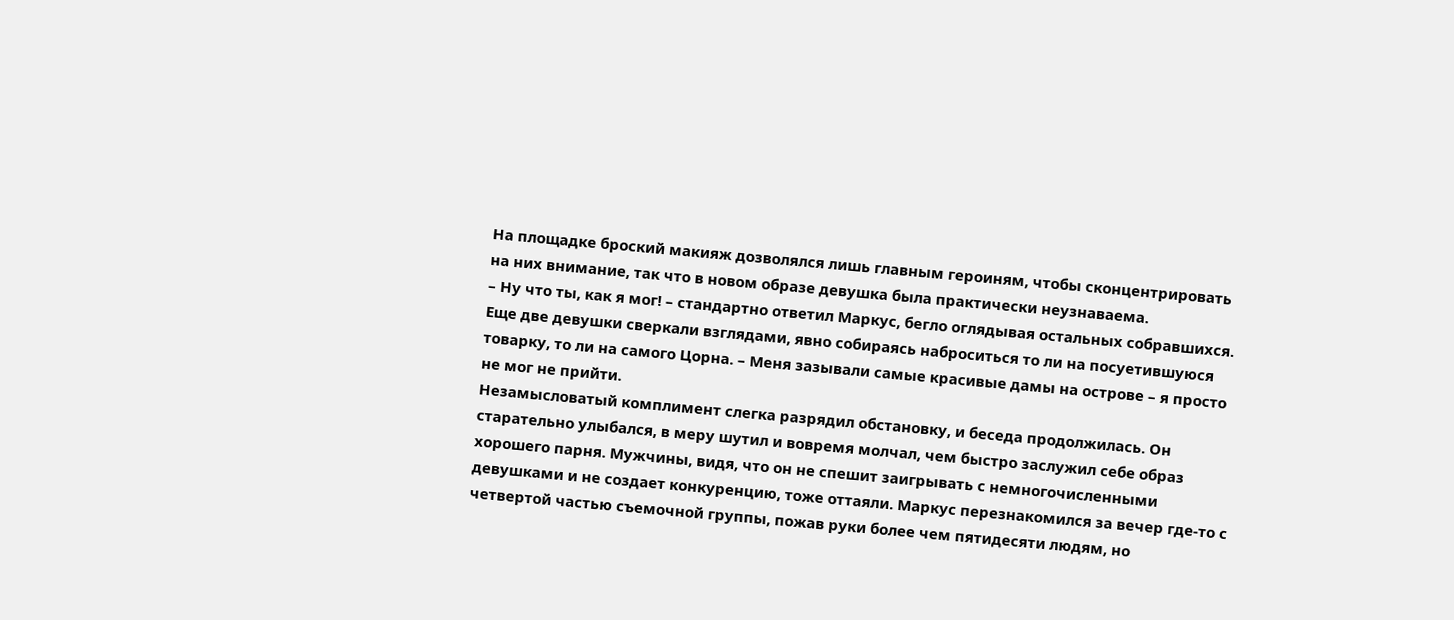На площадке броский макияж дозволялся лишь главным героиням, чтобы сконцентрировать на них внимание, так что в новом образе девушка была практически неузнаваема.
– Ну что ты, как я мог! – стандартно ответил Маркус, бегло оглядывая остальных собравшихся. Еще две девушки сверкали взглядами, явно собираясь наброситься то ли на посуетившуюся товарку, то ли на самого Цорна. – Меня зазывали самые красивые дамы на острове – я просто не мог не прийти.
Незамысловатый комплимент слегка разрядил обстановку, и беседа продолжилась. Он старательно улыбался, в меру шутил и вовремя молчал, чем быстро заслужил себе образ хорошего парня. Мужчины, видя, что он не спешит заигрывать с немногочисленными девушками и не создает конкуренцию, тоже оттаяли. Маркус перезнакомился за вечер где-то с четвертой частью съемочной группы, пожав руки более чем пятидесяти людям, но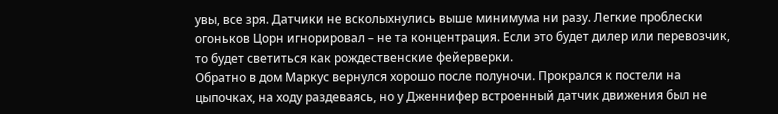увы, все зря. Датчики не всколыхнулись выше минимума ни разу. Легкие проблески огоньков Цорн игнорировал – не та концентрация. Если это будет дилер или перевозчик, то будет светиться как рождественские фейерверки.
Обратно в дом Маркус вернулся хорошо после полуночи. Прокрался к постели на цыпочках, на ходу раздеваясь, но у Дженнифер встроенный датчик движения был не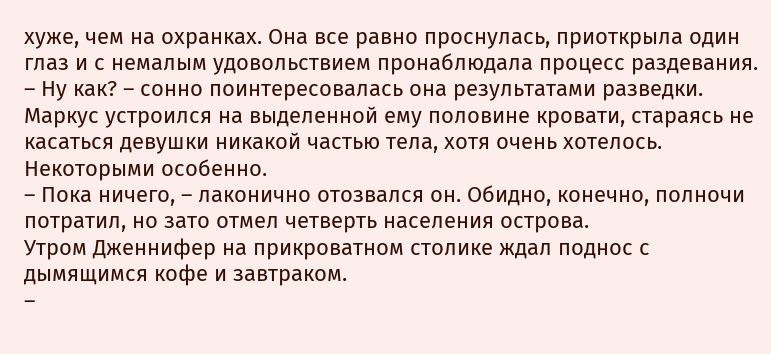хуже, чем на охранках. Она все равно проснулась, приоткрыла один глаз и с немалым удовольствием пронаблюдала процесс раздевания.
– Ну как? – сонно поинтересовалась она результатами разведки.
Маркус устроился на выделенной ему половине кровати, стараясь не касаться девушки никакой частью тела, хотя очень хотелось. Некоторыми особенно.
– Пока ничего, – лаконично отозвался он. Обидно, конечно, полночи потратил, но зато отмел четверть населения острова.
Утром Дженнифер на прикроватном столике ждал поднос с дымящимся кофе и завтраком.
–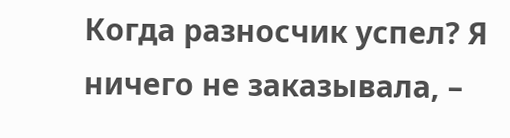Когда разносчик успел? Я ничего не заказывала, –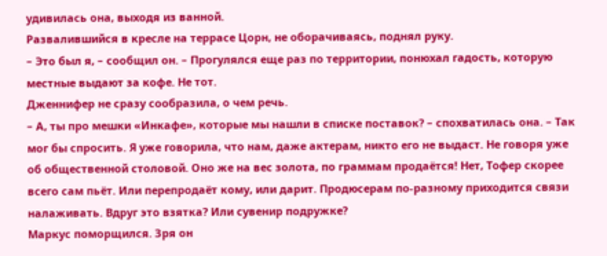удивилась она, выходя из ванной.
Развалившийся в кресле на террасе Цорн, не оборачиваясь, поднял руку.
– Это был я, – сообщил он. – Прогулялся еще раз по территории, понюхал гадость, которую местные выдают за кофе. Не тот.
Дженнифер не сразу сообразила, о чем речь.
– А, ты про мешки «Инкафе», которые мы нашли в списке поставок? – спохватилась она. – Так мог бы спросить. Я уже говорила, что нам, даже актерам, никто его не выдаст. Не говоря уже об общественной столовой. Оно же на вес золота, по граммам продаётся! Нет, Тофер скорее всего сам пьёт. Или перепродаёт кому, или дарит. Продюсерам по-разному приходится связи налаживать. Вдруг это взятка? Или сувенир подружке?
Маркус поморщился. Зря он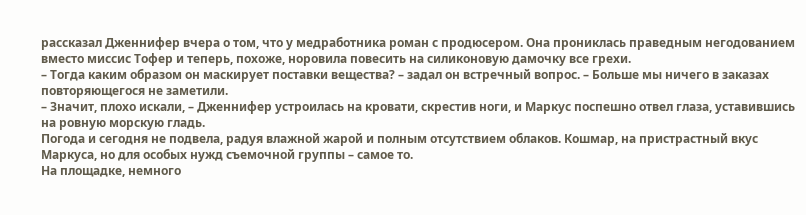рассказал Дженнифер вчера о том, что у медработника роман с продюсером. Она прониклась праведным негодованием вместо миссис Тофер и теперь, похоже, норовила повесить на силиконовую дамочку все грехи.
– Тогда каким образом он маскирует поставки вещества? – задал он встречный вопрос. – Больше мы ничего в заказах повторяющегося не заметили.
– Значит, плохо искали, – Дженнифер устроилась на кровати, скрестив ноги, и Маркус поспешно отвел глаза, уставившись на ровную морскую гладь.
Погода и сегодня не подвела, радуя влажной жарой и полным отсутствием облаков. Кошмар, на пристрастный вкус Маркуса, но для особых нужд съемочной группы – самое то.
На площадке, немного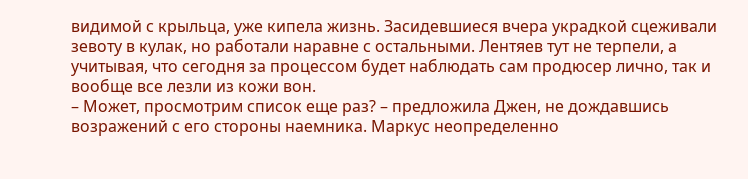видимой с крыльца, уже кипела жизнь. Засидевшиеся вчера украдкой сцеживали зевоту в кулак, но работали наравне с остальными. Лентяев тут не терпели, а учитывая, что сегодня за процессом будет наблюдать сам продюсер лично, так и вообще все лезли из кожи вон.
– Может, просмотрим список еще раз? – предложила Джен, не дождавшись возражений с его стороны наемника. Маркус неопределенно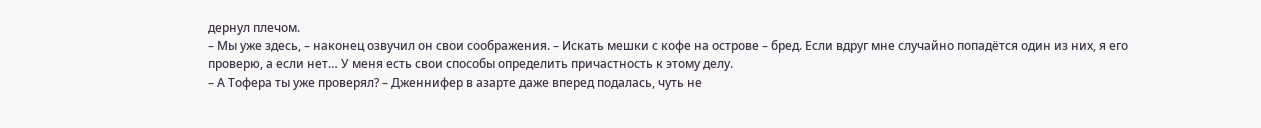дернул плечом.
– Мы уже здесь, – наконец озвучил он свои соображения. – Искать мешки с кофе на острове – бред. Если вдруг мне случайно попадётся один из них, я его проверю, а если нет… У меня есть свои способы определить причастность к этому делу.
– А Тофера ты уже проверял? – Дженнифер в азарте даже вперед подалась, чуть не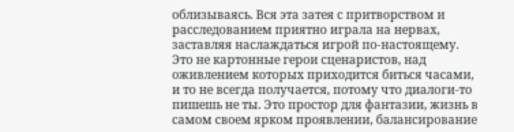облизываясь. Вся эта затея с притворством и расследованием приятно играла на нервах, заставляя наслаждаться игрой по-настоящему. Это не картонные герои сценаристов, над оживлением которых приходится биться часами, и то не всегда получается, потому что диалоги-то пишешь не ты. Это простор для фантазии, жизнь в самом своем ярком проявлении, балансирование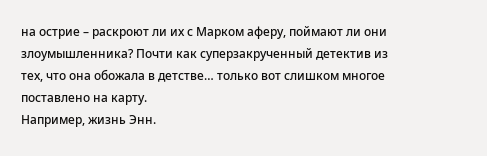на острие – раскроют ли их с Марком аферу, поймают ли они злоумышленника? Почти как суперзакрученный детектив из тех, что она обожала в детстве… только вот слишком многое поставлено на карту.
Например, жизнь Энн.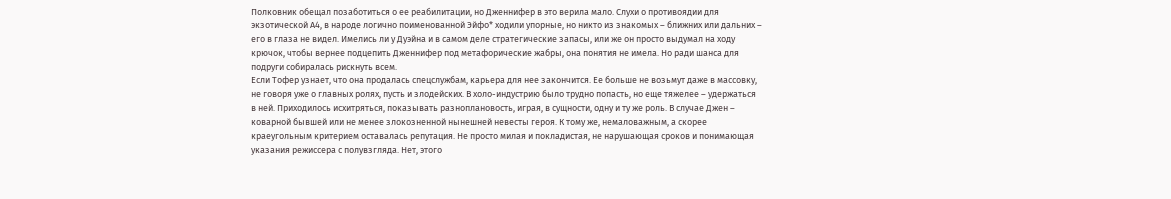Полковник обещал позаботиться о ее реабилитации, но Дженнифер в это верила мало. Слухи о противоядии для экзотической А4, в народе логично поименованной Эйфо* ходили упорные, но никто из знакомых – ближних или дальних – его в глаза не видел. Имелись ли у Дуэйна и в самом деле стратегические запасы, или же он просто выдумал на ходу крючок, чтобы вернее подцепить Дженнифер под метафорические жабры, она понятия не имела. Но ради шанса для подруги собиралась рискнуть всем.
Если Тофер узнает, что она продалась спецслужбам, карьера для нее закончится. Ее больше не возьмут даже в массовку, не говоря уже о главных ролях, пусть и злодейских. В холо-индустрию было трудно попасть, но еще тяжелее – удержаться в ней. Приходилось исхитряться, показывать разноплановость, играя, в сущности, одну и ту же роль. В случае Джен – коварной бывшей или не менее злокозненной нынешней невесты героя. К тому же, немаловажным, а скорее краеугольным критерием оставалась репутация. Не просто милая и покладистая, не нарушающая сроков и понимающая указания режиссера с полувзгляда. Нет, этого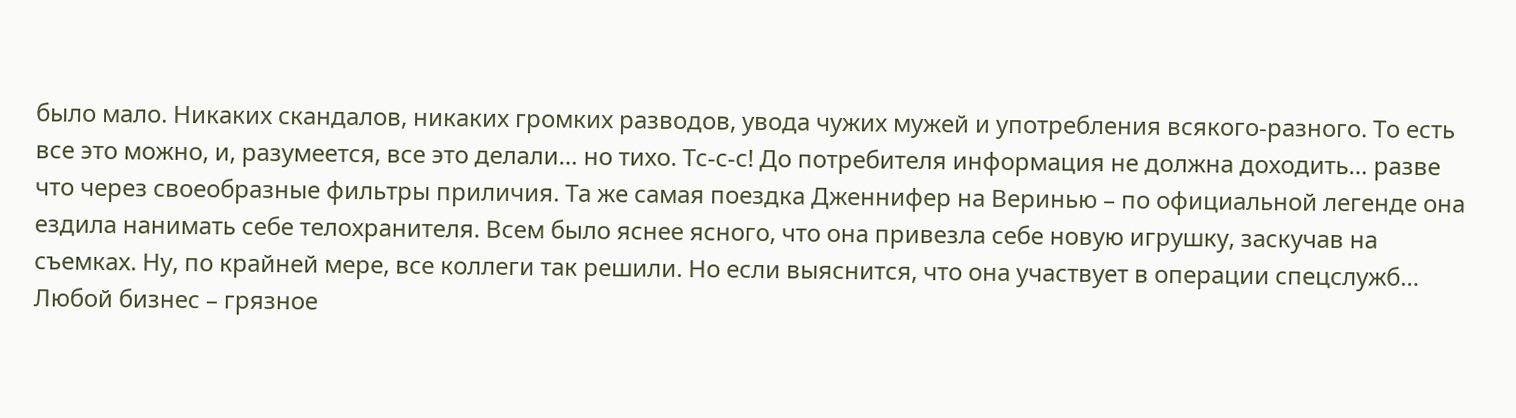было мало. Никаких скандалов, никаких громких разводов, увода чужих мужей и употребления всякого-разного. То есть все это можно, и, разумеется, все это делали… но тихо. Тс-с-с! До потребителя информация не должна доходить… разве что через своеобразные фильтры приличия. Та же самая поездка Дженнифер на Веринью – по официальной легенде она ездила нанимать себе телохранителя. Всем было яснее ясного, что она привезла себе новую игрушку, заскучав на съемках. Ну, по крайней мере, все коллеги так решили. Но если выяснится, что она участвует в операции спецслужб…
Любой бизнес – грязное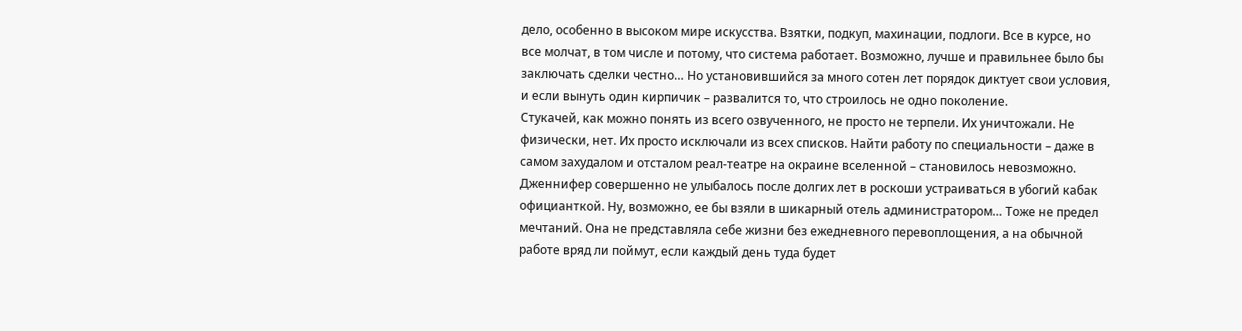дело, особенно в высоком мире искусства. Взятки, подкуп, махинации, подлоги. Все в курсе, но все молчат, в том числе и потому, что система работает. Возможно, лучше и правильнее было бы заключать сделки честно… Но установившийся за много сотен лет порядок диктует свои условия, и если вынуть один кирпичик – развалится то, что строилось не одно поколение.
Стукачей, как можно понять из всего озвученного, не просто не терпели. Их уничтожали. Не физически, нет. Их просто исключали из всех списков. Найти работу по специальности – даже в самом захудалом и отсталом реал-театре на окраине вселенной – становилось невозможно.
Дженнифер совершенно не улыбалось после долгих лет в роскоши устраиваться в убогий кабак официанткой. Ну, возможно, ее бы взяли в шикарный отель администратором… Тоже не предел мечтаний. Она не представляла себе жизни без ежедневного перевоплощения, а на обычной работе вряд ли поймут, если каждый день туда будет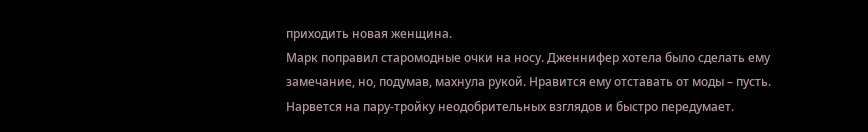приходить новая женщина.
Марк поправил старомодные очки на носу. Дженнифер хотела было сделать ему замечание, но, подумав, махнула рукой. Нравится ему отставать от моды – пусть. Нарвется на пару-тройку неодобрительных взглядов и быстро передумает.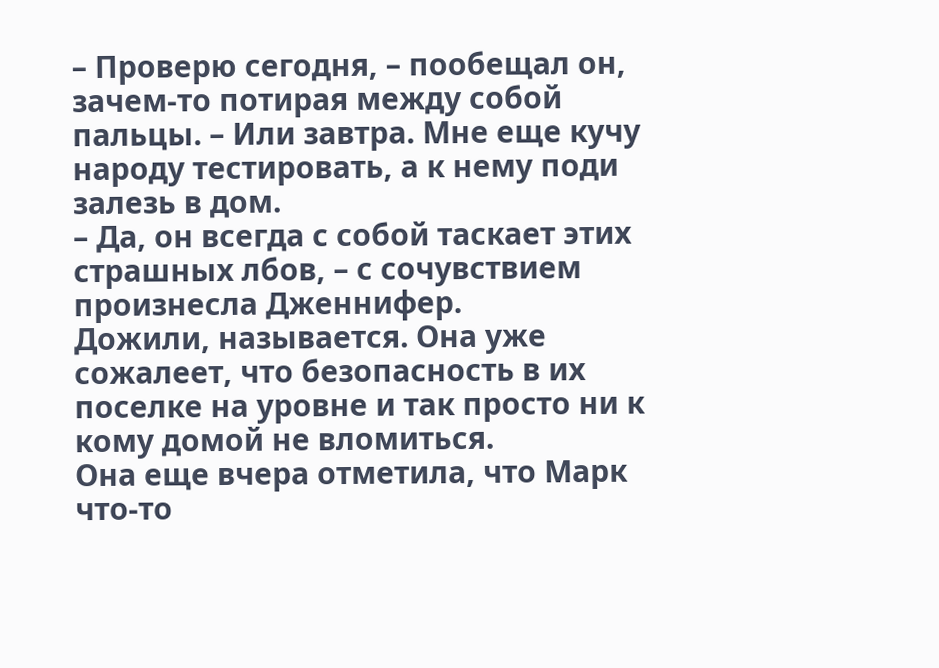– Проверю сегодня, – пообещал он, зачем-то потирая между собой пальцы. – Или завтра. Мне еще кучу народу тестировать, а к нему поди залезь в дом.
– Да, он всегда с собой таскает этих страшных лбов, – с сочувствием произнесла Дженнифер.
Дожили, называется. Она уже сожалеет, что безопасность в их поселке на уровне и так просто ни к кому домой не вломиться.
Она еще вчера отметила, что Марк что-то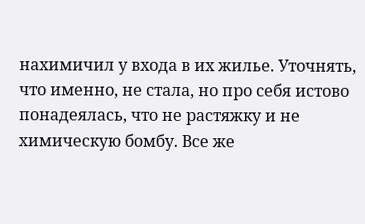нахимичил у входа в их жилье. Уточнять, что именно, не стала, но про себя истово понадеялась, что не растяжку и не химическую бомбу. Все же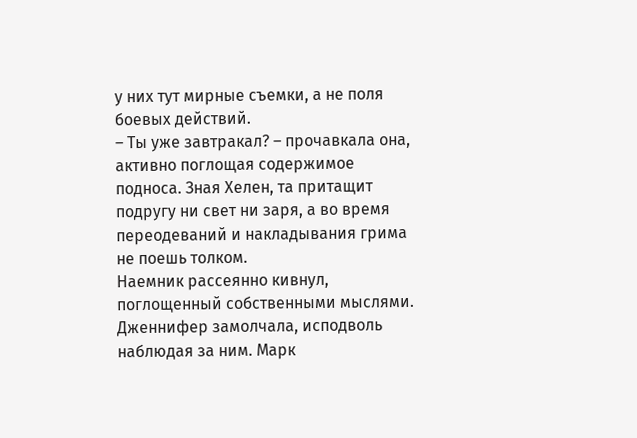у них тут мирные съемки, а не поля боевых действий.
– Ты уже завтракал? – прочавкала она, активно поглощая содержимое подноса. Зная Хелен, та притащит подругу ни свет ни заря, а во время переодеваний и накладывания грима не поешь толком.
Наемник рассеянно кивнул, поглощенный собственными мыслями. Дженнифер замолчала, исподволь наблюдая за ним. Марк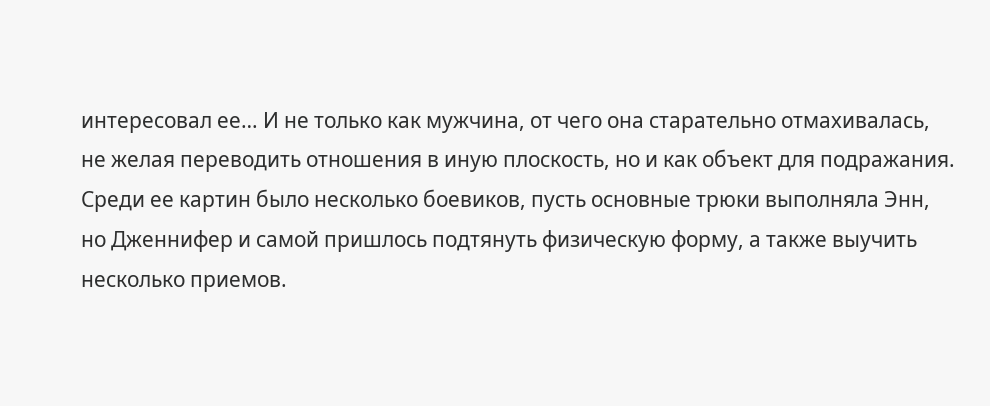интересовал ее… И не только как мужчина, от чего она старательно отмахивалась, не желая переводить отношения в иную плоскость, но и как объект для подражания. Среди ее картин было несколько боевиков, пусть основные трюки выполняла Энн, но Дженнифер и самой пришлось подтянуть физическую форму, а также выучить несколько приемов.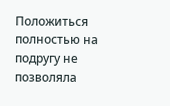Положиться полностью на подругу не позволяла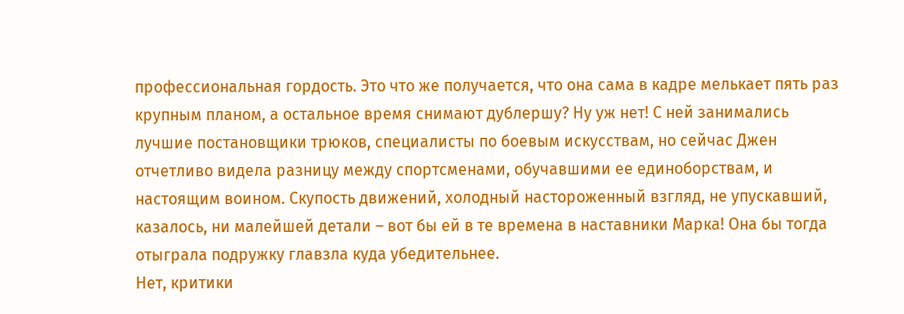профессиональная гордость. Это что же получается, что она сама в кадре мелькает пять раз крупным планом, а остальное время снимают дублершу? Ну уж нет! С ней занимались лучшие постановщики трюков, специалисты по боевым искусствам, но сейчас Джен отчетливо видела разницу между спортсменами, обучавшими ее единоборствам, и настоящим воином. Скупость движений, холодный настороженный взгляд, не упускавший, казалось, ни малейшей детали – вот бы ей в те времена в наставники Марка! Она бы тогда отыграла подружку главзла куда убедительнее.
Нет, критики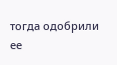тогда одобрили ее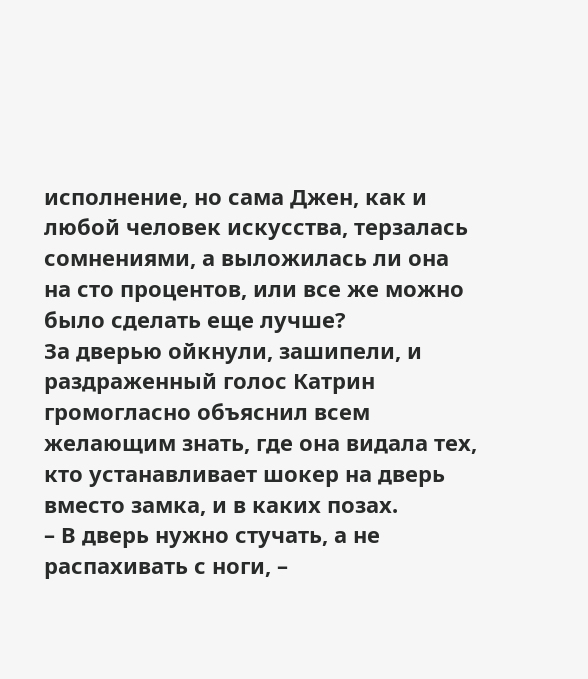исполнение, но сама Джен, как и любой человек искусства, терзалась сомнениями, а выложилась ли она на сто процентов, или все же можно было сделать еще лучше?
За дверью ойкнули, зашипели, и раздраженный голос Катрин громогласно объяснил всем желающим знать, где она видала тех, кто устанавливает шокер на дверь вместо замка, и в каких позах.
– В дверь нужно стучать, а не распахивать с ноги, –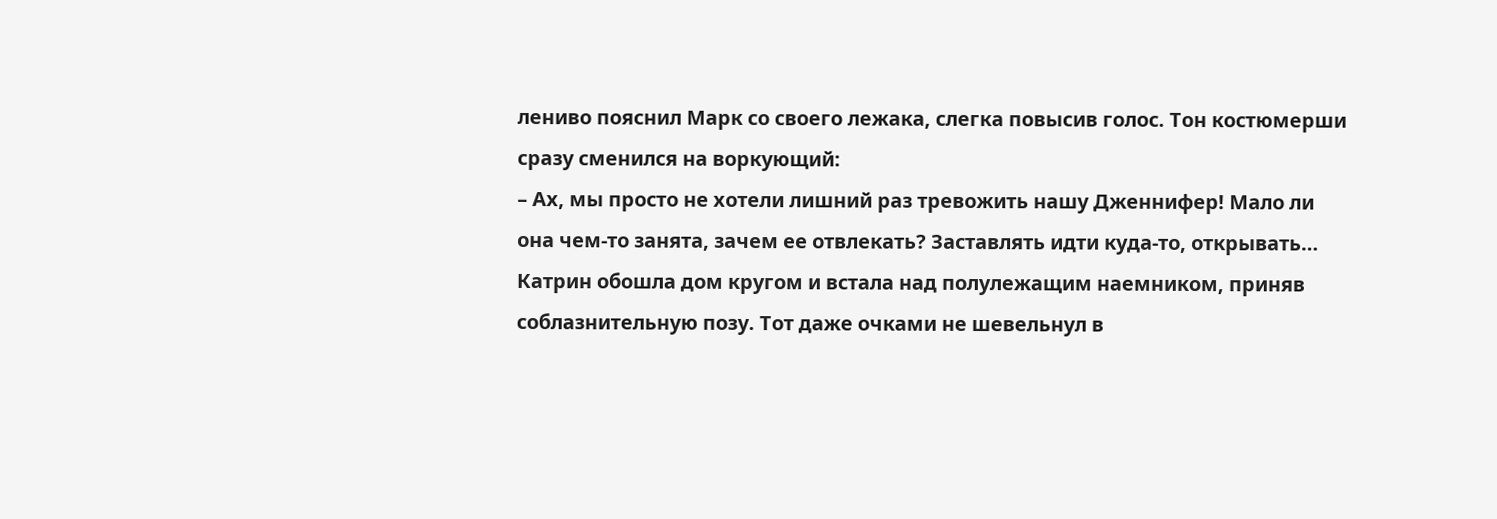лениво пояснил Марк со своего лежака, слегка повысив голос. Тон костюмерши сразу сменился на воркующий:
– Ах, мы просто не хотели лишний раз тревожить нашу Дженнифер! Мало ли она чем-то занята, зачем ее отвлекать? Заставлять идти куда-то, открывать…
Катрин обошла дом кругом и встала над полулежащим наемником, приняв соблазнительную позу. Тот даже очками не шевельнул в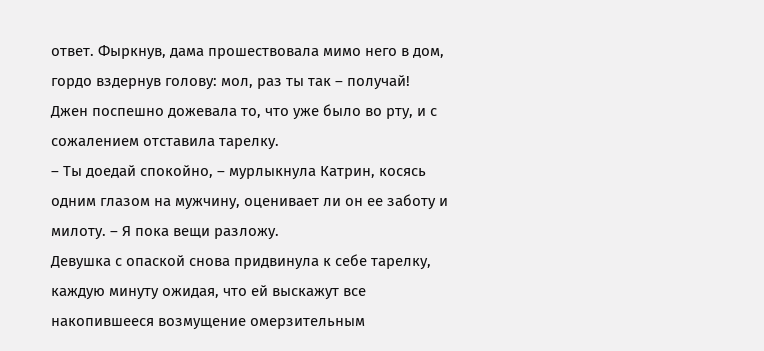ответ. Фыркнув, дама прошествовала мимо него в дом, гордо вздернув голову: мол, раз ты так – получай!
Джен поспешно дожевала то, что уже было во рту, и с сожалением отставила тарелку.
– Ты доедай спокойно, – мурлыкнула Катрин, косясь одним глазом на мужчину, оценивает ли он ее заботу и милоту. – Я пока вещи разложу.
Девушка с опаской снова придвинула к себе тарелку, каждую минуту ожидая, что ей выскажут все накопившееся возмущение омерзительным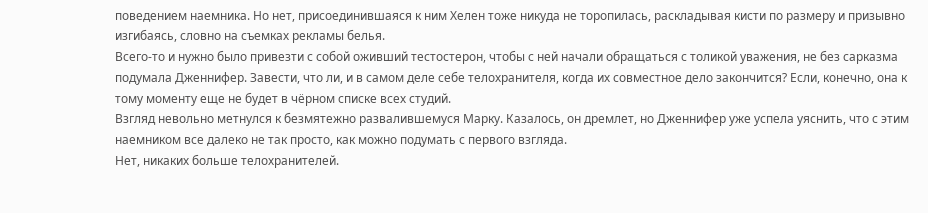поведением наемника. Но нет, присоединившаяся к ним Хелен тоже никуда не торопилась, раскладывая кисти по размеру и призывно изгибаясь, словно на съемках рекламы белья.
Всего-то и нужно было привезти с собой оживший тестостерон, чтобы с ней начали обращаться с толикой уважения, не без сарказма подумала Дженнифер. Завести, что ли, и в самом деле себе телохранителя, когда их совместное дело закончится? Если, конечно, она к тому моменту еще не будет в чёрном списке всех студий.
Взгляд невольно метнулся к безмятежно развалившемуся Марку. Казалось, он дремлет, но Дженнифер уже успела уяснить, что с этим наемником все далеко не так просто, как можно подумать с первого взгляда.
Нет, никаких больше телохранителей.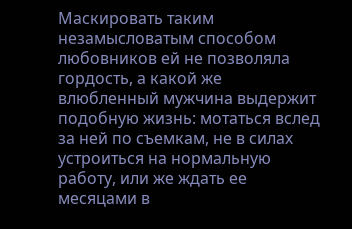Маскировать таким незамысловатым способом любовников ей не позволяла гордость, а какой же влюбленный мужчина выдержит подобную жизнь: мотаться вслед за ней по съемкам, не в силах устроиться на нормальную работу, или же ждать ее месяцами в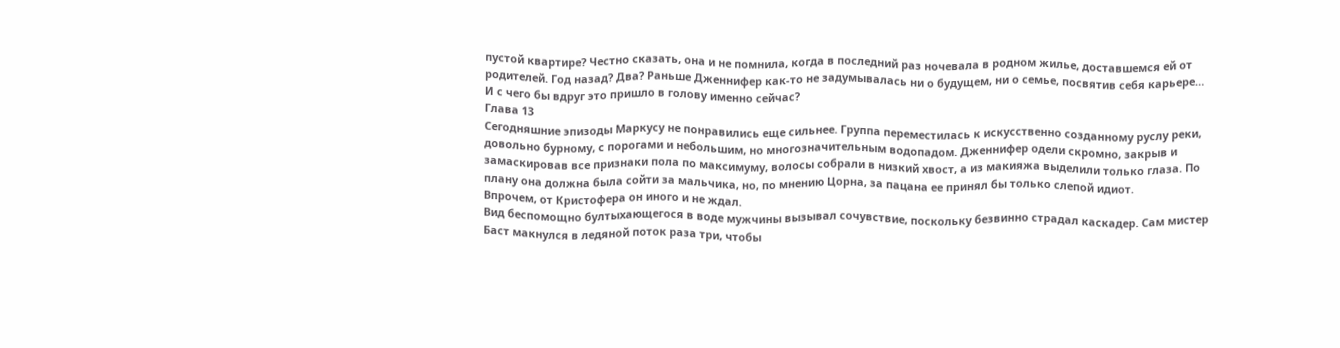пустой квартире? Честно сказать, она и не помнила, когда в последний раз ночевала в родном жилье, доставшемся ей от родителей. Год назад? Два? Раньше Дженнифер как-то не задумывалась ни о будущем, ни о семье, посвятив себя карьере…
И с чего бы вдруг это пришло в голову именно сейчас?
Глава 13
Сегодняшние эпизоды Маркусу не понравились еще сильнее. Группа переместилась к искусственно созданному руслу реки, довольно бурному, с порогами и небольшим, но многозначительным водопадом. Дженнифер одели скромно, закрыв и замаскировав все признаки пола по максимуму, волосы собрали в низкий хвост, а из макияжа выделили только глаза. По плану она должна была сойти за мальчика, но, по мнению Цорна, за пацана ее принял бы только слепой идиот.
Впрочем, от Кристофера он иного и не ждал.
Вид беспомощно бултыхающегося в воде мужчины вызывал сочувствие, поскольку безвинно страдал каскадер. Сам мистер Баст макнулся в ледяной поток раза три, чтобы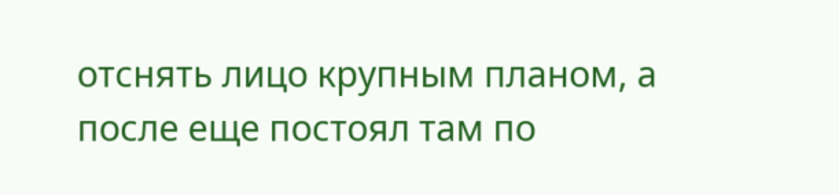отснять лицо крупным планом, а после еще постоял там по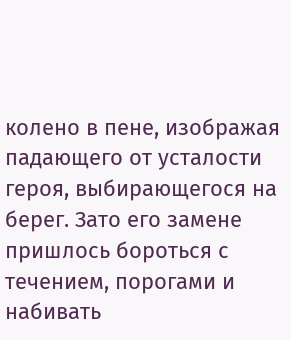колено в пене, изображая падающего от усталости героя, выбирающегося на берег. Зато его замене пришлось бороться с течением, порогами и набивать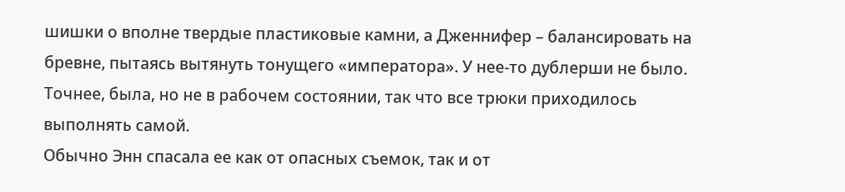шишки о вполне твердые пластиковые камни, а Дженнифер – балансировать на бревне, пытаясь вытянуть тонущего «императора». У нее-то дублерши не было. Точнее, была, но не в рабочем состоянии, так что все трюки приходилось выполнять самой.
Обычно Энн спасала ее как от опасных съемок, так и от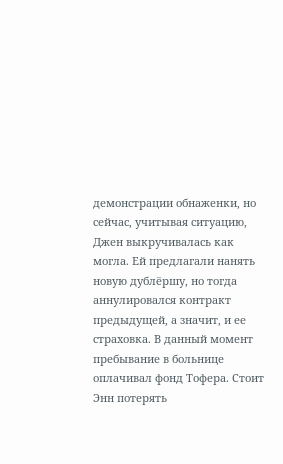демонстрации обнаженки, но сейчас, учитывая ситуацию, Джен выкручивалась как могла. Ей предлагали нанять новую дублёршу, но тогда аннулировался контракт предыдущей, а значит, и ее страховка. В данный момент пребывание в больнице оплачивал фонд Тофера. Стоит Энн потерять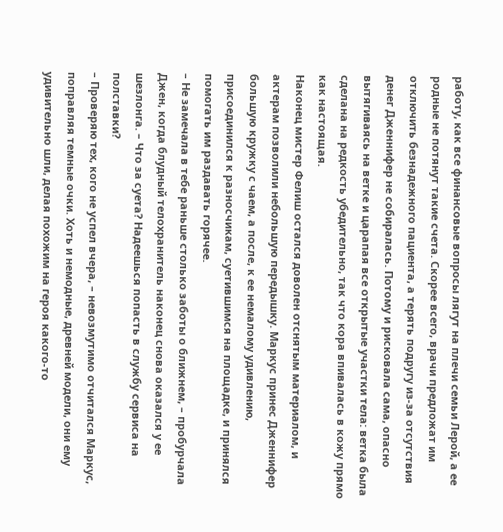работу, как все финансовые вопросы лягут на плечи семьи Лерой, а ее родные не потянут такие счета. Скорее всего, врачи предложат им отключить безнадежного пациента, а терять подругу из-за отсутствия денег Дженнифер не собиралась. Потому и рисковала сама, опасно вытягиваясь на ветке и царапая все открытые участки тела: ветка была сделана на редкость убедительно, так что кора впивалась в кожу прямо как настоящая.
Наконец мистер Фелиш остался доволен отснятым материалом, и актерам позволили небольшую передышку. Маркус принес Дженнифер большую кружку с чаем, а после, к ее немалому удивлению, присоединился к разносчикам, суетившимся на площадке, и принялся помогать им раздавать горячее.
– Не замечала в тебе раньше столько заботы о ближнем, – пробурчала Джен, когда блудный телохранитель наконец снова оказался у ее шезлонга. – Что за суета? Надеешься попасть в службу сервиса на полставки?
– Проверяю тех, кого не успел вчера, – невозмутимо отчитался Маркус, поправляя темные очки. Хоть и немодные, древней модели, они ему удивительно шли, делая похожим на героя какого-то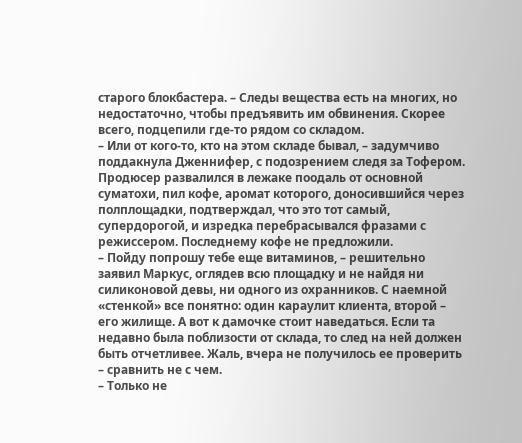старого блокбастера. – Следы вещества есть на многих, но недостаточно, чтобы предъявить им обвинения. Скорее всего, подцепили где-то рядом со складом.
– Или от кого-то, кто на этом складе бывал, – задумчиво поддакнула Дженнифер, с подозрением следя за Тофером. Продюсер развалился в лежаке поодаль от основной суматохи, пил кофе, аромат которого, доносившийся через полплощадки, подтверждал, что это тот самый, супердорогой, и изредка перебрасывался фразами с режиссером. Последнему кофе не предложили.
– Пойду попрошу тебе еще витаминов, – решительно заявил Маркус, оглядев всю площадку и не найдя ни силиконовой девы, ни одного из охранников. С наемной «стенкой» все понятно: один караулит клиента, второй – его жилище. А вот к дамочке стоит наведаться. Если та недавно была поблизости от склада, то след на ней должен быть отчетливее. Жаль, вчера не получилось ее проверить – сравнить не с чем.
– Только не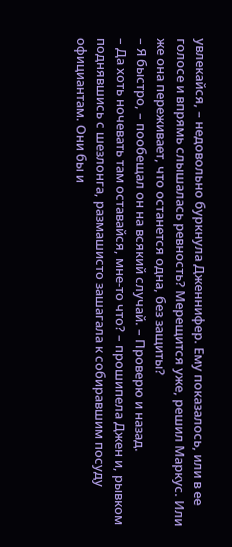увлекайся, – недовольно буркнула Дженнифер. Ему показалось, или в ее голосе и впрямь слышалась ревность? Мерещится уже, решил Маркус. Или же она переживает, что останется одна, без защиты?
– Я быстро, – пообещал он на всякий случай. – Проверю и назад.
– Да хоть ночевать там оставайся, мне-то что? – прошипела Джен и, рывком поднявшись с шезлонга, размашисто зашагала к собиравшим посуду официантам. Они бы и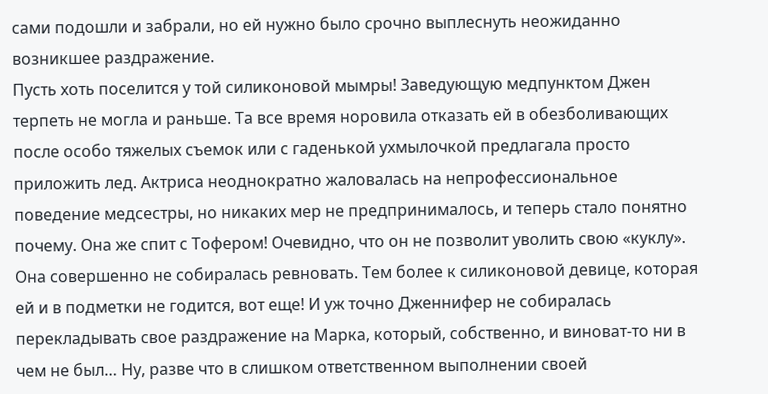сами подошли и забрали, но ей нужно было срочно выплеснуть неожиданно возникшее раздражение.
Пусть хоть поселится у той силиконовой мымры! Заведующую медпунктом Джен терпеть не могла и раньше. Та все время норовила отказать ей в обезболивающих после особо тяжелых съемок или с гаденькой ухмылочкой предлагала просто приложить лед. Актриса неоднократно жаловалась на непрофессиональное поведение медсестры, но никаких мер не предпринималось, и теперь стало понятно почему. Она же спит с Тофером! Очевидно, что он не позволит уволить свою «куклу».
Она совершенно не собиралась ревновать. Тем более к силиконовой девице, которая ей и в подметки не годится, вот еще! И уж точно Дженнифер не собиралась перекладывать свое раздражение на Марка, который, собственно, и виноват-то ни в чем не был… Ну, разве что в слишком ответственном выполнении своей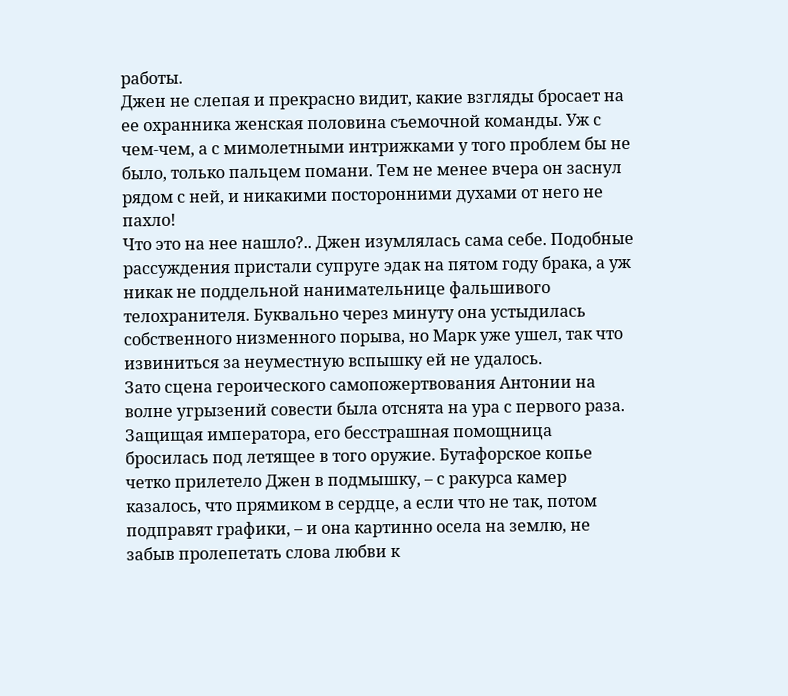работы.
Джен не слепая и прекрасно видит, какие взгляды бросает на ее охранника женская половина съемочной команды. Уж с чем-чем, а с мимолетными интрижками у того проблем бы не было, только пальцем помани. Тем не менее вчера он заснул рядом с ней, и никакими посторонними духами от него не пахло!
Что это на нее нашло?.. Джен изумлялась сама себе. Подобные рассуждения пристали супруге эдак на пятом году брака, а уж никак не поддельной нанимательнице фальшивого телохранителя. Буквально через минуту она устыдилась собственного низменного порыва, но Марк уже ушел, так что извиниться за неуместную вспышку ей не удалось.
Зато сцена героического самопожертвования Антонии на волне угрызений совести была отснята на ура с первого раза.
Защищая императора, его бесстрашная помощница бросилась под летящее в того оружие. Бутафорское копье четко прилетело Джен в подмышку, – с ракурса камер казалось, что прямиком в сердце, а если что не так, потом подправят графики, – и она картинно осела на землю, не забыв пролепетать слова любви к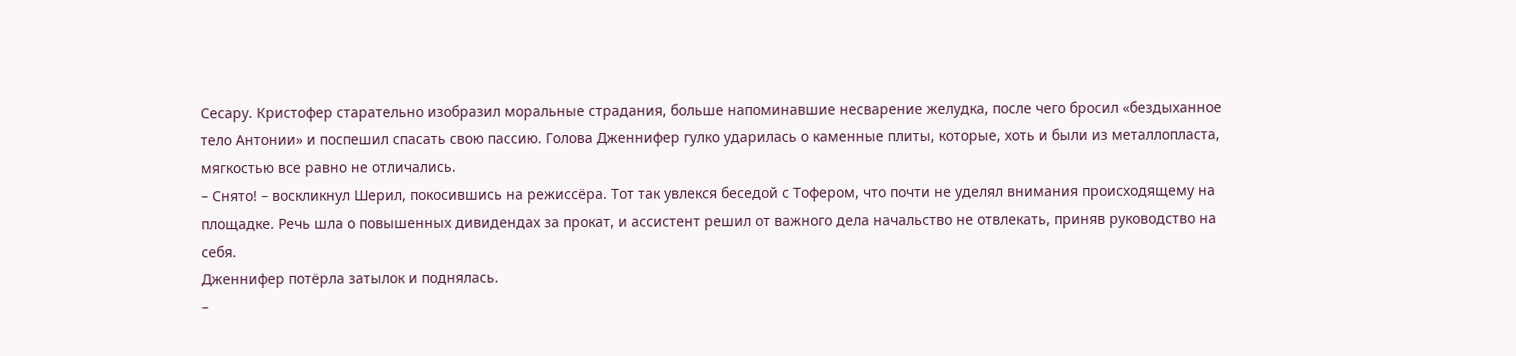Сесару. Кристофер старательно изобразил моральные страдания, больше напоминавшие несварение желудка, после чего бросил «бездыханное тело Антонии» и поспешил спасать свою пассию. Голова Дженнифер гулко ударилась о каменные плиты, которые, хоть и были из металлопласта, мягкостью все равно не отличались.
– Снято! – воскликнул Шерил, покосившись на режиссёра. Тот так увлекся беседой с Тофером, что почти не уделял внимания происходящему на площадке. Речь шла о повышенных дивидендах за прокат, и ассистент решил от важного дела начальство не отвлекать, приняв руководство на себя.
Дженнифер потёрла затылок и поднялась.
–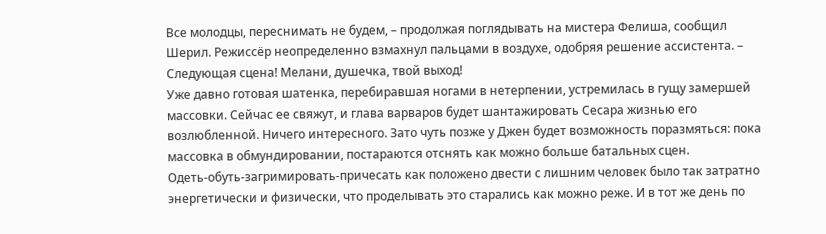Все молодцы, переснимать не будем, – продолжая поглядывать на мистера Фелиша, сообщил Шерил. Режиссёр неопределенно взмахнул пальцами в воздухе, одобряя решение ассистента. – Следующая сцена! Мелани, душечка, твой выход!
Уже давно готовая шатенка, перебиравшая ногами в нетерпении, устремилась в гущу замершей массовки. Сейчас ее свяжут, и глава варваров будет шантажировать Сесара жизнью его возлюбленной. Ничего интересного. Зато чуть позже у Джен будет возможность поразмяться: пока массовка в обмундировании, постараются отснять как можно больше батальных сцен.
Одеть-обуть-загримировать-причесать как положено двести с лишним человек было так затратно энергетически и физически, что проделывать это старались как можно реже. И в тот же день по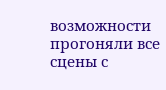возможности прогоняли все сцены с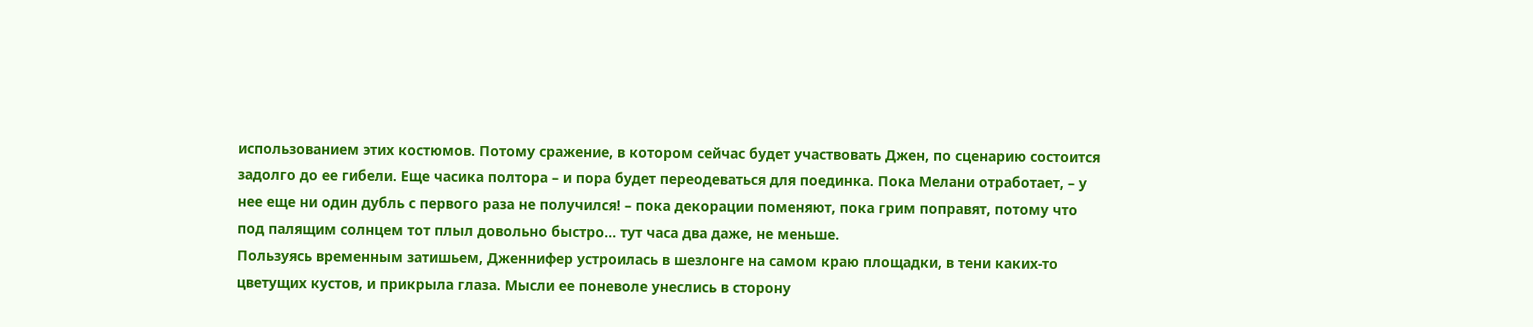использованием этих костюмов. Потому сражение, в котором сейчас будет участвовать Джен, по сценарию состоится задолго до ее гибели. Еще часика полтора – и пора будет переодеваться для поединка. Пока Мелани отработает, – у нее еще ни один дубль с первого раза не получился! – пока декорации поменяют, пока грим поправят, потому что под палящим солнцем тот плыл довольно быстро… тут часа два даже, не меньше.
Пользуясь временным затишьем, Дженнифер устроилась в шезлонге на самом краю площадки, в тени каких-то цветущих кустов, и прикрыла глаза. Мысли ее поневоле унеслись в сторону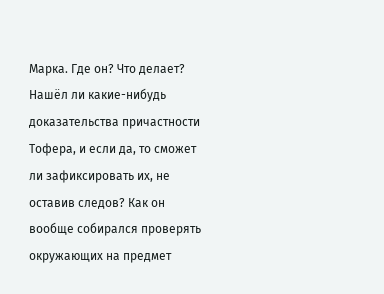Марка. Где он? Что делает? Нашёл ли какие-нибудь доказательства причастности Тофера, и если да, то сможет ли зафиксировать их, не оставив следов? Как он вообще собирался проверять окружающих на предмет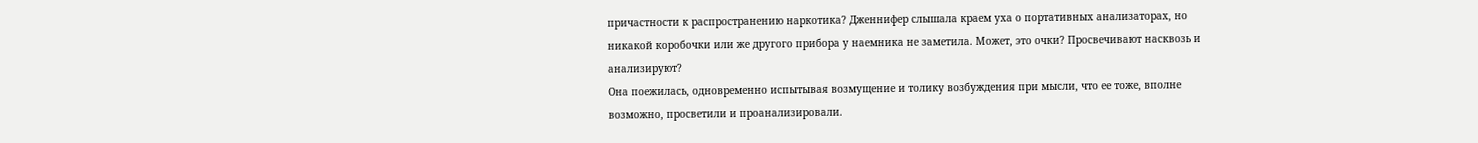причастности к распространению наркотика? Дженнифер слышала краем уха о портативных анализаторах, но никакой коробочки или же другого прибора у наемника не заметила. Может, это очки? Просвечивают насквозь и анализируют?
Она поежилась, одновременно испытывая возмущение и толику возбуждения при мысли, что ее тоже, вполне возможно, просветили и проанализировали.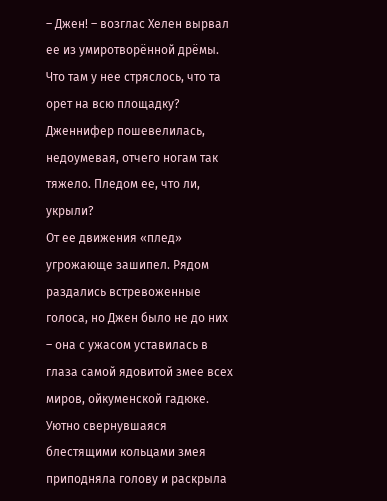– Джен! – возглас Хелен вырвал ее из умиротворённой дрёмы. Что там у нее стряслось, что та орет на всю площадку? Дженнифер пошевелилась, недоумевая, отчего ногам так тяжело. Пледом ее, что ли, укрыли?
От ее движения «плед» угрожающе зашипел. Рядом раздались встревоженные голоса, но Джен было не до них – она с ужасом уставилась в глаза самой ядовитой змее всех миров, ойкуменской гадюке.
Уютно свернувшаяся блестящими кольцами змея приподняла голову и раскрыла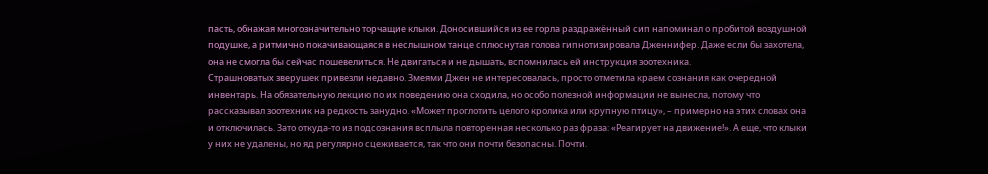пасть, обнажая многозначительно торчащие клыки. Доносившийся из ее горла раздражённый сип напоминал о пробитой воздушной подушке, а ритмично покачивающаяся в неслышном танце сплюснутая голова гипнотизировала Дженнифер. Даже если бы захотела, она не смогла бы сейчас пошевелиться. Не двигаться и не дышать, вспомнилась ей инструкция зоотехника.
Страшноватых зверушек привезли недавно. Змеями Джен не интересовалась, просто отметила краем сознания как очередной инвентарь. На обязательную лекцию по их поведению она сходила, но особо полезной информации не вынесла, потому что рассказывал зоотехник на редкость занудно. «Может проглотить целого кролика или крупную птицу», – примерно на этих словах она и отключилась. Зато откуда-то из подсознания всплыла повторенная несколько раз фраза: «Реагирует на движение!». А еще, что клыки у них не удалены, но яд регулярно сцеживается, так что они почти безопасны. Почти.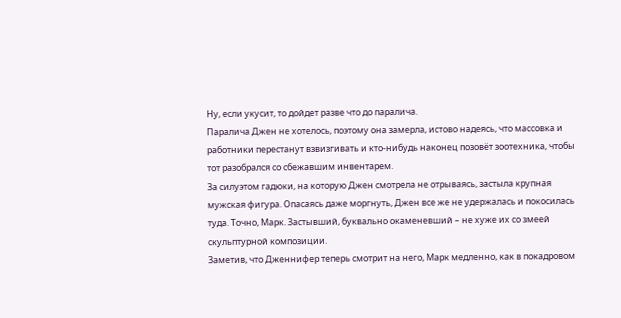Ну, если укусит, то дойдет разве что до паралича.
Паралича Джен не хотелось, поэтому она замерла, истово надеясь, что массовка и работники перестанут взвизгивать и кто-нибудь наконец позовёт зоотехника, чтобы тот разобрался со сбежавшим инвентарем.
За силуэтом гадюки, на которую Джен смотрела не отрываясь, застыла крупная мужская фигура. Опасаясь даже моргнуть, Джен все же не удержалась и покосилась туда. Точно, Марк. Застывший, буквально окаменевший – не хуже их со змеей скульптурной композиции.
Заметив, что Дженнифер теперь смотрит на него, Марк медленно, как в покадровом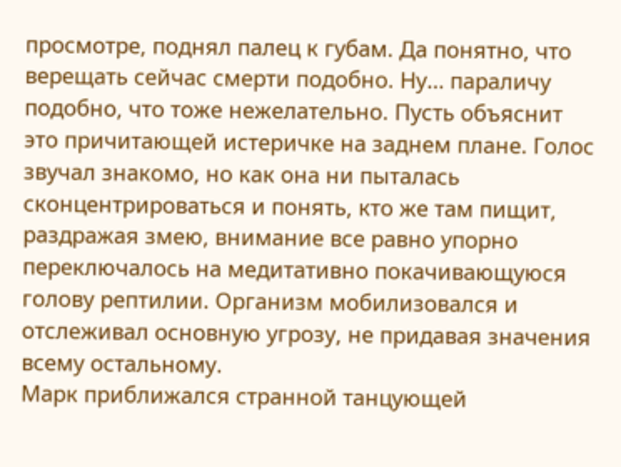просмотре, поднял палец к губам. Да понятно, что верещать сейчас смерти подобно. Ну… параличу подобно, что тоже нежелательно. Пусть объяснит это причитающей истеричке на заднем плане. Голос звучал знакомо, но как она ни пыталась сконцентрироваться и понять, кто же там пищит, раздражая змею, внимание все равно упорно переключалось на медитативно покачивающуюся голову рептилии. Организм мобилизовался и отслеживал основную угрозу, не придавая значения всему остальному.
Марк приближался странной танцующей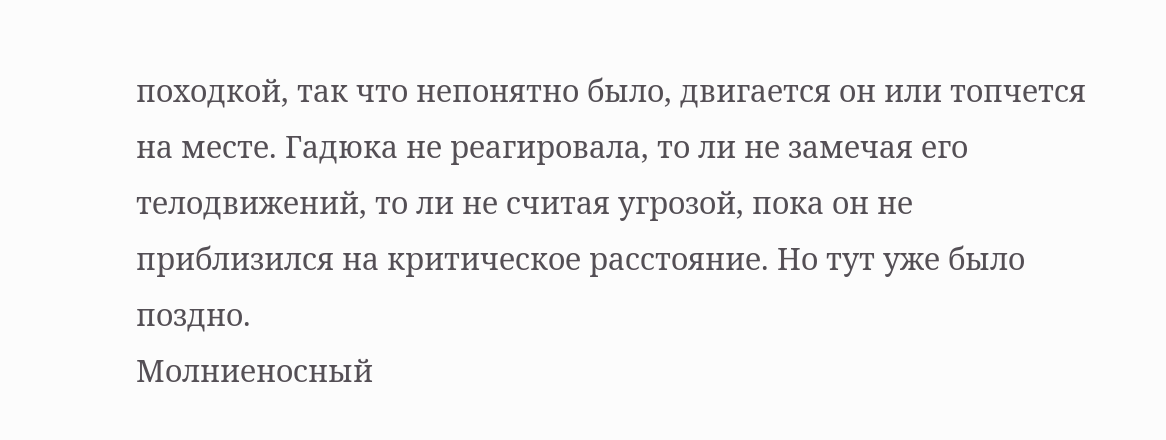походкой, так что непонятно было, двигается он или топчется на месте. Гадюка не реагировала, то ли не замечая его телодвижений, то ли не считая угрозой, пока он не приблизился на критическое расстояние. Но тут уже было поздно.
Молниеносный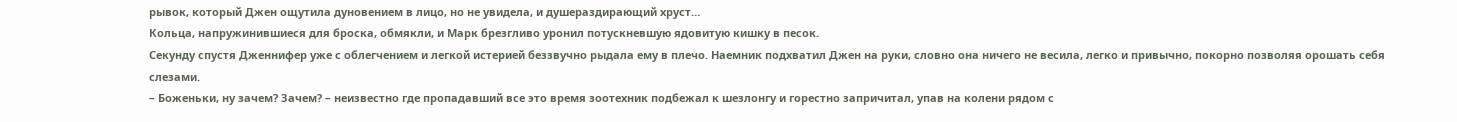рывок, который Джен ощутила дуновением в лицо, но не увидела, и душераздирающий хруст…
Кольца, напружинившиеся для броска, обмякли, и Марк брезгливо уронил потускневшую ядовитую кишку в песок.
Секунду спустя Дженнифер уже с облегчением и легкой истерией беззвучно рыдала ему в плечо. Наемник подхватил Джен на руки, словно она ничего не весила, легко и привычно, покорно позволяя орошать себя слезами.
– Боженьки, ну зачем? Зачем? – неизвестно где пропадавший все это время зоотехник подбежал к шезлонгу и горестно запричитал, упав на колени рядом с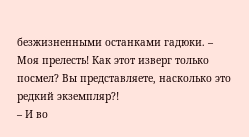безжизненными останками гадюки. – Моя прелесть! Как этот изверг только посмел? Вы представляете, насколько это редкий экземпляр?!
– И во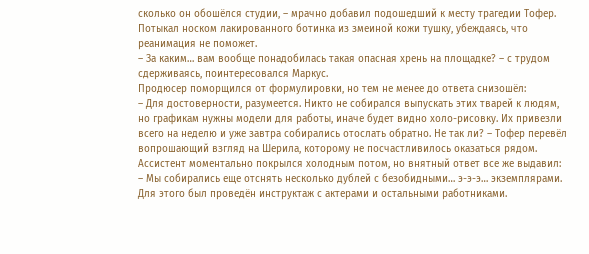сколько он обошёлся студии, – мрачно добавил подошедший к месту трагедии Тофер. Потыкал носком лакированного ботинка из змеиной кожи тушку, убеждаясь, что реанимация не поможет.
– За каким… вам вообще понадобилась такая опасная хрень на площадке? – с трудом сдерживаясь, поинтересовался Маркус.
Продюсер поморщился от формулировки, но тем не менее до ответа снизошёл:
– Для достоверности, разумеется. Никто не собирался выпускать этих тварей к людям, но графикам нужны модели для работы, иначе будет видно холо-рисовку. Их привезли всего на неделю и уже завтра собирались отослать обратно. Не так ли? – Тофер перевёл вопрошающий взгляд на Шерила, которому не посчастливилось оказаться рядом.
Ассистент моментально покрылся холодным потом, но внятный ответ все же выдавил:
– Мы собирались еще отснять несколько дублей с безобидными… э-э-э… экземплярами. Для этого был проведён инструктаж с актерами и остальными работниками.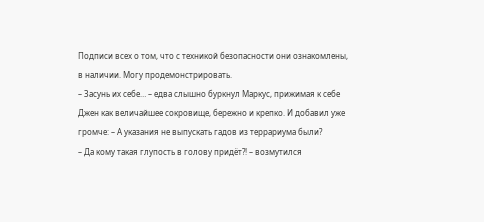Подписи всех о том, что с техникой безопасности они ознакомлены, в наличии. Могу продемонстрировать.
– Засунь их себе… – едва слышно буркнул Маркус, прижимая к себе Джен как величайшее сокровище, бережно и крепко. И добавил уже громче: – А указания не выпускать гадов из террариума были?
– Да кому такая глупость в голову придёт?! – возмутился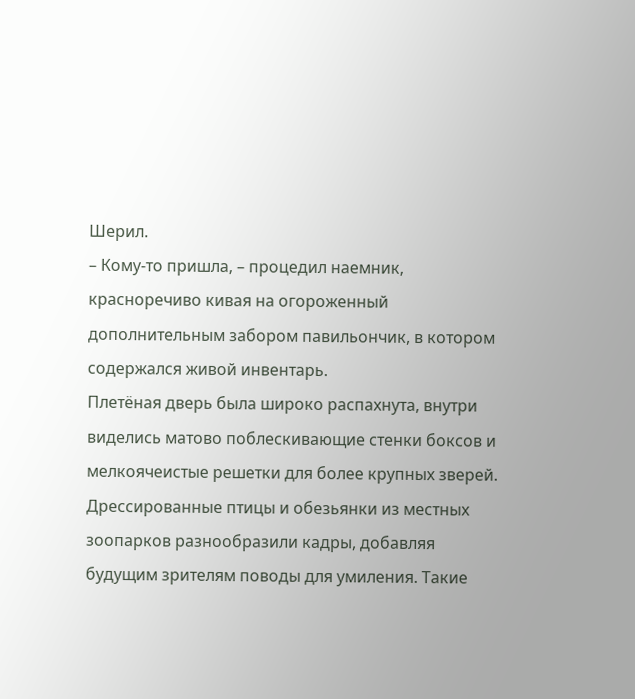Шерил.
– Кому-то пришла, – процедил наемник, красноречиво кивая на огороженный дополнительным забором павильончик, в котором содержался живой инвентарь.
Плетёная дверь была широко распахнута, внутри виделись матово поблескивающие стенки боксов и мелкоячеистые решетки для более крупных зверей. Дрессированные птицы и обезьянки из местных зоопарков разнообразили кадры, добавляя будущим зрителям поводы для умиления. Такие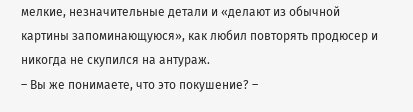мелкие, незначительные детали и «делают из обычной картины запоминающуюся», как любил повторять продюсер и никогда не скупился на антураж.
– Вы же понимаете, что это покушение? –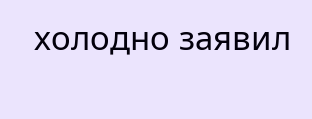холодно заявил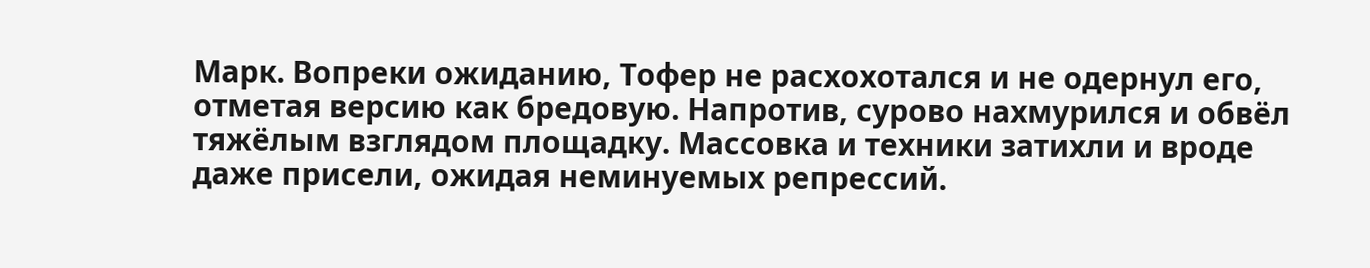Марк. Вопреки ожиданию, Тофер не расхохотался и не одернул его, отметая версию как бредовую. Напротив, сурово нахмурился и обвёл тяжёлым взглядом площадку. Массовка и техники затихли и вроде даже присели, ожидая неминуемых репрессий.